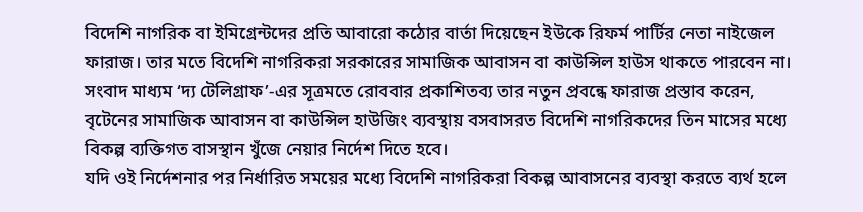বিদেশি নাগরিক বা ইমিগ্রেন্টদের প্রতি আবারো কঠোর বার্তা দিয়েছেন ইউকে রিফর্ম পার্টির নেতা নাইজেল ফারাজ। তার মতে বিদেশি নাগরিকরা সরকারের সামাজিক আবাসন বা কাউন্সিল হাউস থাকতে পারবেন না। সংবাদ মাধ্যম ‘দ্য টেলিগ্রাফ’-এর সূত্রমতে রোববার প্রকাশিতব্য তার নতুন প্রবন্ধে ফারাজ প্রস্তাব করেন, বৃটেনের সামাজিক আবাসন বা কাউন্সিল হাউজিং ব্যবস্থায় বসবাসরত বিদেশি নাগরিকদের তিন মাসের মধ্যে বিকল্প ব্যক্তিগত বাসস্থান খুঁজে নেয়ার নির্দেশ দিতে হবে।
যদি ওই নির্দেশনার পর নির্ধারিত সময়ের মধ্যে বিদেশি নাগরিকরা বিকল্প আবাসনের ব্যবস্থা করতে ব্যর্থ হলে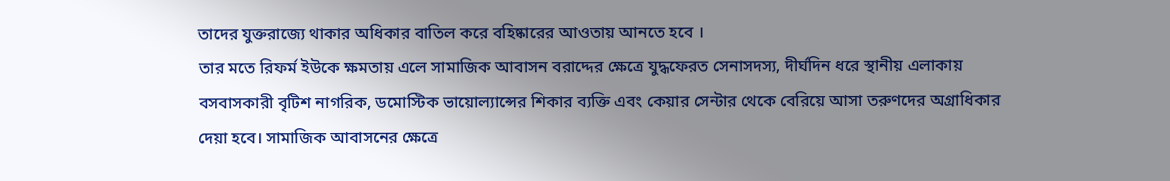তাদের যুক্তরাজ্যে থাকার অধিকার বাতিল করে বহিষ্কারের আওতায় আনতে হবে ।
তার মতে রিফর্ম ইউকে ক্ষমতায় এলে সামাজিক আবাসন বরাদ্দের ক্ষেত্রে যুদ্ধফেরত সেনাসদস্য, দীর্ঘদিন ধরে স্থানীয় এলাকায় বসবাসকারী বৃটিশ নাগরিক, ডমোস্টিক ভায়োল্যান্সের শিকার ব্যক্তি এবং কেয়ার সেন্টার থেকে বেরিয়ে আসা তরুণদের অগ্রাধিকার দেয়া হবে। সামাজিক আবাসনের ক্ষেত্রে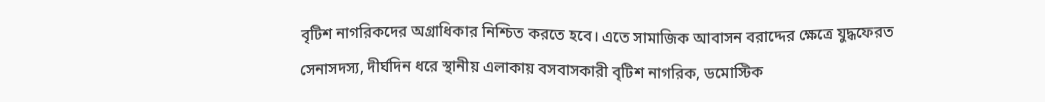বৃটিশ নাগরিকদের অগ্রাধিকার নিশ্চিত করতে হবে। এতে সামাজিক আবাসন বরাদ্দের ক্ষেত্রে যুদ্ধফেরত সেনাসদস্য, দীর্ঘদিন ধরে স্থানীয় এলাকায় বসবাসকারী বৃটিশ নাগরিক, ডমোস্টিক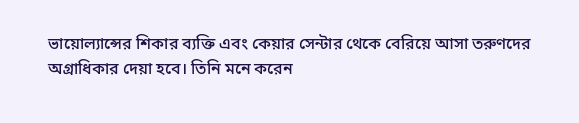ভায়োল্যান্সের শিকার ব্যক্তি এবং কেয়ার সেন্টার থেকে বেরিয়ে আসা তরুণদের অগ্রাধিকার দেয়া হবে। তিনি মনে করেন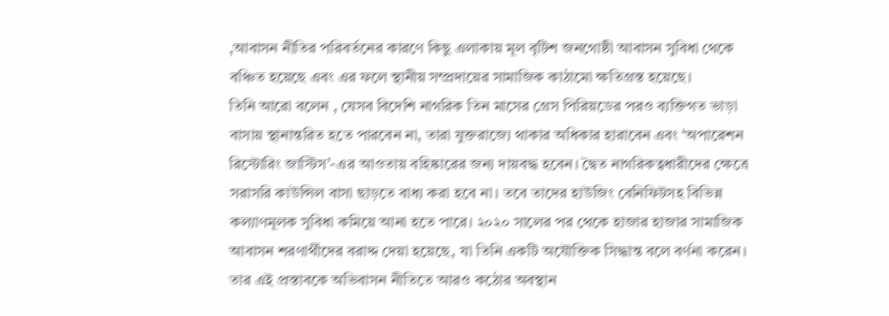,আবাসন নীতির পরিবর্তনের কারণে কিছু এলাকায় মূল বৃটিশ জনগোষ্ঠী আবাসন সুবিধা থেকে বঞ্চিত হয়েছে এবং এর ফলে স্থানীয় সম্প্রদায়ের সামাজিক কাঠামো ক্ষতিগ্রস্ত হয়েছে।
তিনি আরো বলেন , যেসব বিদেশি নাগরিক তিন মাসের গ্রেস পিরিয়ডের পরও ব্যক্তিগত ভাড়া বাসায় স্থানান্তরিত হতে পারবেন না, তারা যুক্তরাজ্যে থাকার অধিকার হারাবেন এবং ‘অপারেশন রিস্টোরিং জাস্টিস’-এর আওতায় বহিষ্কারের জন্য দায়বদ্ধ হবেন। দ্বৈত নাগরিকত্বধারীদের ক্ষেত্রে সরাসরি কাউন্সিল বাসা ছাড়তে বাধ্য করা হবে না। তবে তাদের হাউজিং বেনিফিটসহ বিভিন্ন কল্যাণমূলক সুবিধা কমিয়ে আনা হতে পারে। ২০২০ সালের পর থেকে হাজার হাজার সামাজিক আবাসন শরণার্থীদের বরাদ্দ দেয়া হয়েছে, যা তিনি একটি অযৌক্তিক সিদ্ধান্ত বলে বর্ণনা করেন।
তার এই প্রস্তাবকে অভিবাসন নীতিতে আরও কঠোর অবস্থান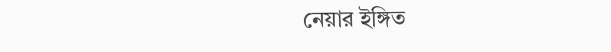নেয়ার ইঙ্গিত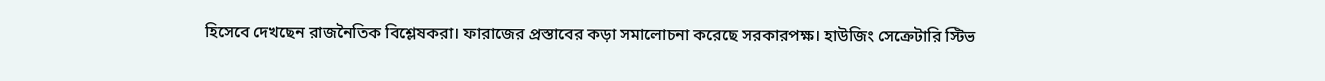হিসেবে দেখছেন রাজনৈতিক বিশ্লেষকরা। ফারাজের প্রস্তাবের কড়া সমালোচনা করেছে সরকারপক্ষ। হাউজিং সেক্রেটারি স্টিভ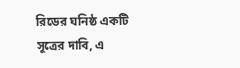রিডের ঘনিষ্ঠ একটি সূত্রের দাবি, এ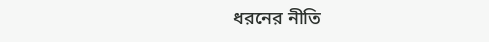ধরনের নীতি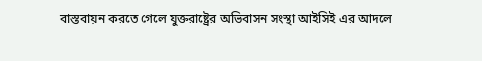বাস্তবায়ন করতে গেলে যুক্তরাষ্ট্রের অভিবাসন সংস্থা আইসিই এর আদলে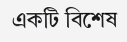একটি বিশেষ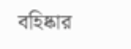বহিষ্কার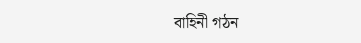বাহিনী গঠন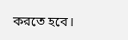করতে হবে।